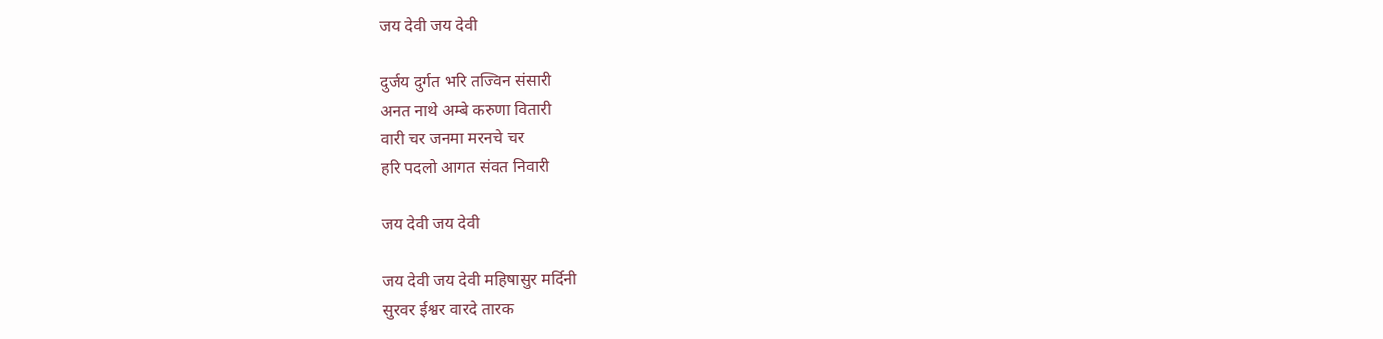जय देवी जय देवी

दुर्जय दुर्गत भरि तज्विन संसारी
अनत नाथे अम्बे करुणा वितारी
वारी चर जनमा मरनचे चर
हरि पदलो आगत संवत निवारी

जय देवी जय देवी

जय देवी जय देवी महिषासुर मर्दिनी
सुरवर ईश्वर वारदे तारक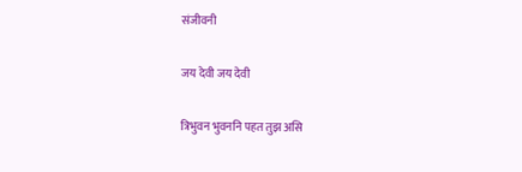संजीवनी

जय देवी जय देवी

त्रिभुवन भुवननि पहत तुझ असि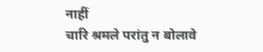नाहीं
चारि श्रमले परांतु न बोलावे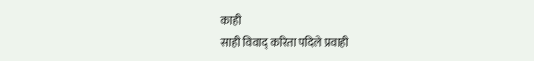काही
साही विवाद् करिता पदिले प्रवाही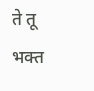ते तू भक्त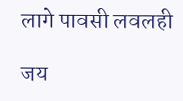लागे पावसी लवलही

जय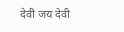देवी जय देवी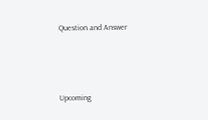Question and Answer




Upcoming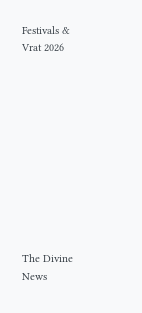Festivals & Vrat 2026











The Divine News